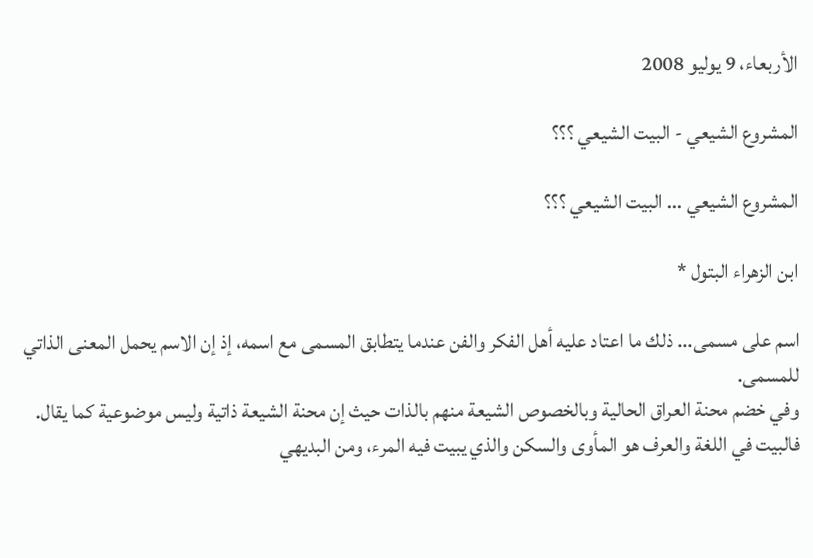الأربعاء، 9 يوليو 2008

المشروع الشيعي - البيت الشيعي ؟؟؟

المشروع الشيعي ... البيت الشيعي ؟؟؟

ابن الزهراء البتول *

اسم على مسمى... ذلك ما اعتاد عليه أهل الفكر والفن عندما يتطابق المسمى مع اسمه، إذ إن الاسم يحمل المعنى الذاتي للمسمى.
وفي خضم محنة العراق الحالية وبالخصوص الشيعة منهم بالذات حيث إن محنة الشيعة ذاتية وليس موضوعية كما يقال.
فالبيت في اللغة والعرف هو المأوى والسكن والذي يبيت فيه المرء، ومن البديهي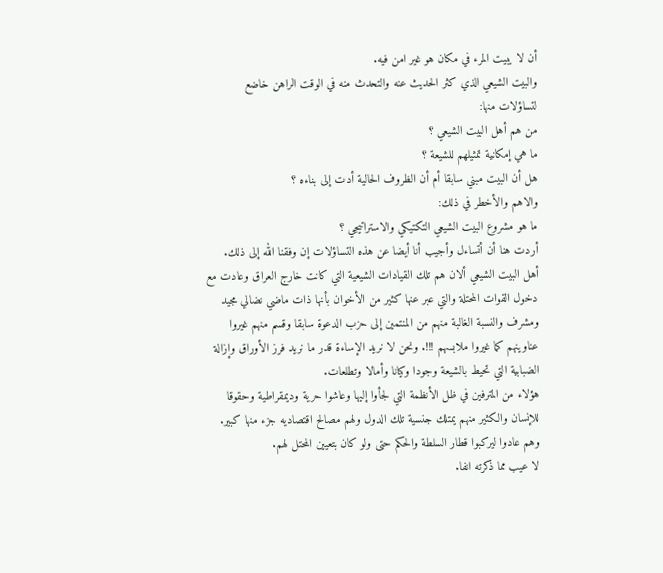أن لا يبيت المرء في مكان هو غير امن فيه.
والبيت الشيعي الذي كثر الحديث عنه والتحدث منه في الوقت الراهن خاضع لتساؤلات منها:
من هم أهل البيت الشيعي ؟
ما هي إمكانية تمثيلهم للشيعة ؟
هل أن البيت مبني سابقا أم أن الظروف الحالية أدت إلى بناءه ؟
والاهم والأخطر في ذلك:
ما هو مشروع البيت الشيعي التكتيكي والاستراتيجي ؟
أردت هنا أن أتساءل وأجيب أنا أيضا عن هذه التساؤلات إن وفقنا الله إلى ذلك.
أهل البيت الشيعي ألان هم تلك القيادات الشيعية التي كانت خارج العراق وعادت مع دخول القوات المحتلة والتي عبر عنها كثير من الأخوان بأنها ذات ماضي نضالي مجيد ومشرف والنسبة الغالبة منهم من المنتمين إلى حزب الدعوة سابقا وقسم منهم غيروا عناوينهم كما غيروا ملابسهم !!!. ونحن لا نريد الإساءة قدر ما نريد فرز الأوراق وإزالة الضبابية التي تحيط بالشيعة وجودا وكيانا وأمالا وتطلعات.
هؤلاء من المترفين في ظل الأنظمة التي لجأوا إليها وعاشوا حرية وديمقراطية وحقوقا للإنسان والكثير منهم يمتلك جنسية تلك الدول ولهم مصالح اقتصاديه جزء منها كبير. وهم عادوا ليركبوا قطار السلطة والحكم حتى ولو كان بتعيين المحتل لهم.
لا عيب مما ذكرته انفا.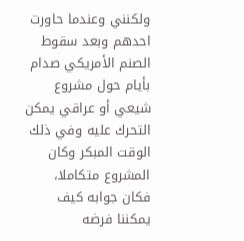ولكنني وعندما حاورت احدهم وبعد سقوط الصنم الأمريكي صدام بأيام حول مشروع شيعي أو عراقي يمكن التحرك عليه وفي ذلك الوقت المبكر وكان المشروع متكاملا، فكان جوابه كيف يمكننا فرضه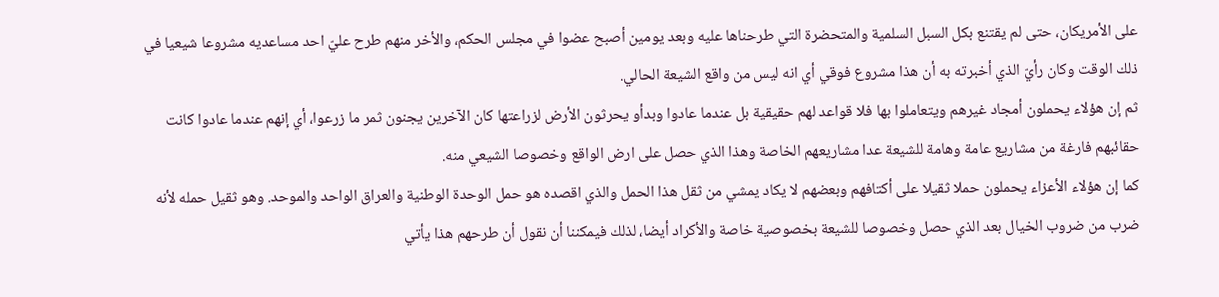على الأمريكان، حتى لم يقتنع بكل السبل السلمية والمتحضرة التي طرحناها عليه وبعد يومين أصبح عضوا في مجلس الحكم، والأخر منهم طرح عليّ احد مساعديه مشروعا شيعيا في ذلك الوقت وكان رأيّ الذي أخبرته به أن هذا مشروع فوقي أي انه ليس من واقع الشيعة الحالي.
ثم إن هؤلاء يحملون أمجاد غيرهم ويتعاملوا بها فلا قواعد لهم حقيقية بل عندما عادوا وبدأو يحرثون الأرض لزراعتها كان الآخرين يجنون ثمر ما زرعوا، أي إنهم عندما عادوا كانت حقائبهم فارغة من مشاريع عامة وهامة للشيعة عدا مشاريعهم الخاصة وهذا الذي حصل على ارض الواقع وخصوصا الشيعي منه.
كما إن هؤلاء الأعزاء يحملون حملا ثقيلا على أكتافهم وبعضهم لا يكاد يمشي من ثقل هذا الحمل والذي اقصده هو حمل الوحدة الوطنية والعراق الواحد والموحد. وهو ثقيل حمله لأنه ضرب من ضروب الخيال بعد الذي حصل وخصوصا للشيعة بخصوصية خاصة والأكراد أيضا، لذلك فيمكننا أن نقول أن طرحهم هذا يأتي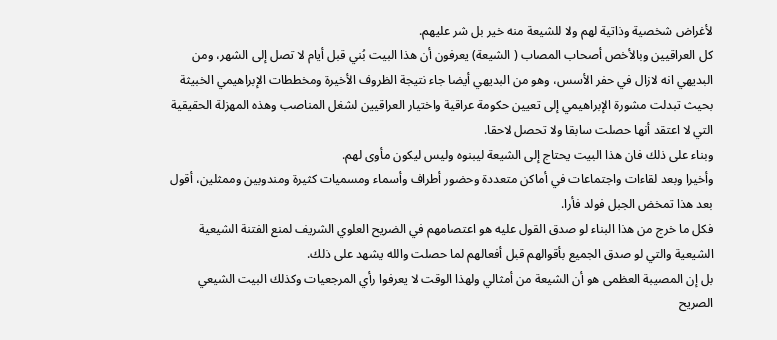لأغراض شخصية وذاتية لهم ولا للشيعة منه خير بل شر عليهم.
كل العراقيين وبالأخص أصحاب المصاب ( الشيعة) يعرفون أن هذا البيت بُني قبل أيام لا تصل إلى الشهر، ومن البديهي انه لازال في حفر الأسس، وهو من البديهي أيضا جاء نتيجة الظروف الأخيرة ومخططات الإبراهيمي الخبيثة بحيث تبدلت مشورة الإبراهيمي إلى تعيين حكومة عراقية واختيار العراقيين لشغل المناصب وهذه المهزلة الحقيقية التي لا اعتقد أنها حصلت سابقا ولا تحصل لاحقا.
وبناء على ذلك فان هذا البيت يحتاج إلى الشيعة ليبنوه وليس ليكون مأوى لهم.
وأخيرا وبعد لقاءات واجتماعات في أماكن متعددة وحضور أطراف وأسماء ومسميات كثيرة ومندوبين وممثلين، أقول بعد هذا تمخض الجبل فولد فأرا.
فكل ما خرج من هذا البناء لو صدق القول عليه هو اعتصامهم في الضريح العلوي الشريف لمنع الفتنة الشيعية الشيعية والتي لو صدق الجميع بأقوالهم قبل أفعالهم لما حصلت والله يشهد على ذلك.
بل إن المصيبة العظمى هو أن الشيعة من أمثالي ولهذا الوقت لا يعرفوا رأي المرجعيات وكذلك البيت الشيعي الصريح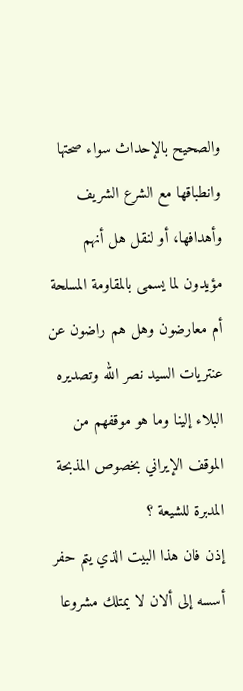والصحيح بالإحداث سواء صحتها وانطباقها مع الشرع الشريف وأهدافها، أو لنقل هل أنهم مؤيدون لما يسمى بالمقاومة المسلحة أم معارضون وهل هم راضون عن عنتريات السيد نصر الله وتصديره البلاء إلينا وما هو موقفهم من الموقف الإيراني بخصوص المذبحة المدبرة للشيعة ؟
إذن فان هذا البيت الذي يتم حفر أسسه إلى ألان لا يمتلك مشروعا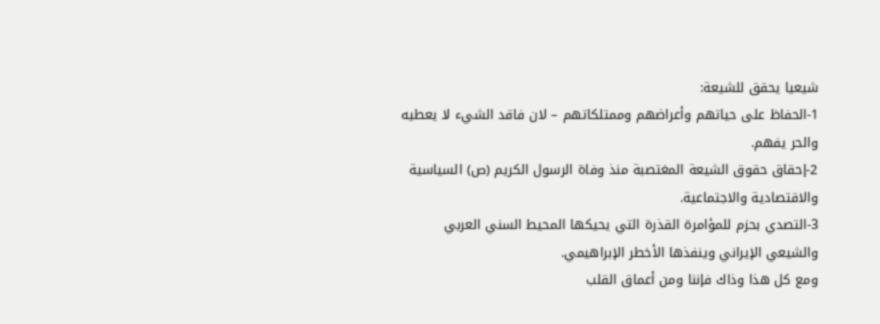شيعيا يحقق للشيعة:
1-الحفاظ على حياتهم وأعراضهم وممتلكاتهم – لان فاقد الشيء لا يعطيه والحر يفهم.
2-إحقاق حقوق الشيعة المغتصبة منذ وفاة الرسول الكريم (ص) السياسية والاقتصادية والاجتماعية.
3-التصدي بحزم للمؤامرة القذرة التي يحيكها المحيط السني العربي والشيعي الإيراني وينفذها الأخطر الإبراهيمي.
ومع كل هذا وذاك فإننا ومن أعماق القلب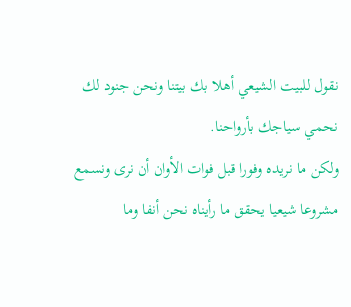نقول للبيت الشيعي أهلا بك بيتنا ونحن جنود لك نحمي سياجك بأرواحنا.
ولكن ما نريده وفورا قبل فوات الأوان أن نرى ونسمع مشروعا شيعيا يحقق ما رأيناه نحن أنفا وما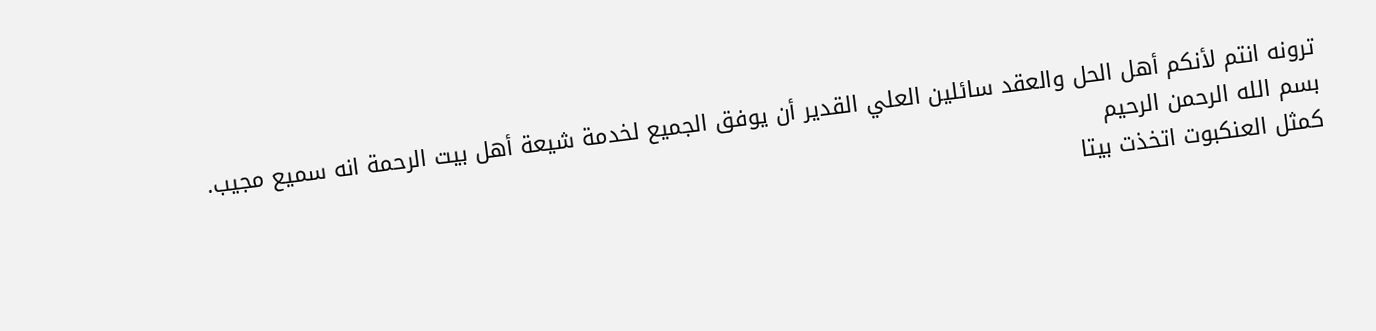ترونه انتم لأنكم أهل الحل والعقد سائلين العلي القدير أن يوفق الجميع لخدمة شيعة أهل بيت الرحمة انه سميع مجيب.
بسم الله الرحمن الرحيم
كمثل العنكبوت اتخذت بيتا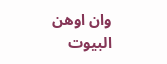وان اوهن البيوت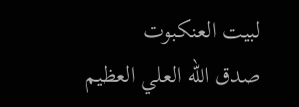لبيت العنكبوت
صدق الله العلي العظيم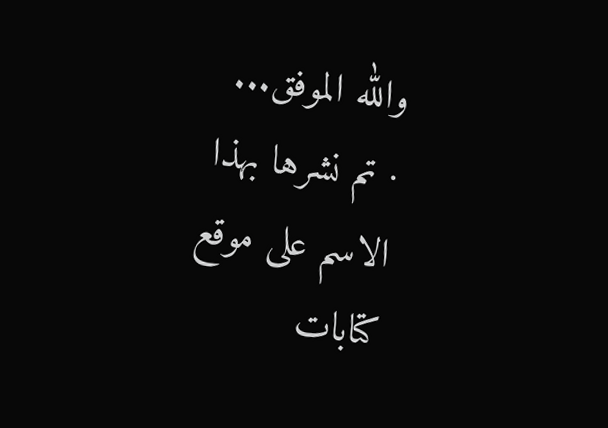والله الموفق...
· تم نشرها بهذا الاسم على موقع كتابات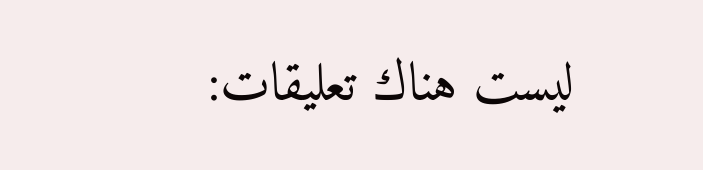ليست هناك تعليقات: